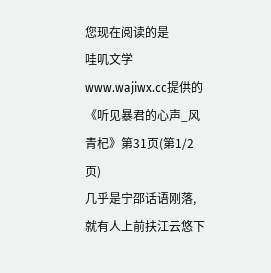您现在阅读的是
哇叽文学www.wajiwx.cc提供的《听见暴君的心声_风青杞》第31页(第1/2页)
几乎是宁邵话语刚落,就有人上前扶江云悠下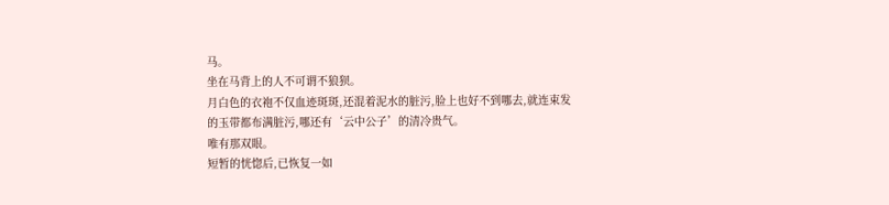马。
坐在马背上的人不可谓不狼狈。
月白色的衣袍不仅血迹斑斑,还混着泥水的脏污,脸上也好不到哪去,就连束发的玉带都布满脏污,哪还有‘云中公子’的清冷贵气。
唯有那双眼。
短暂的恍惚后,已恢复一如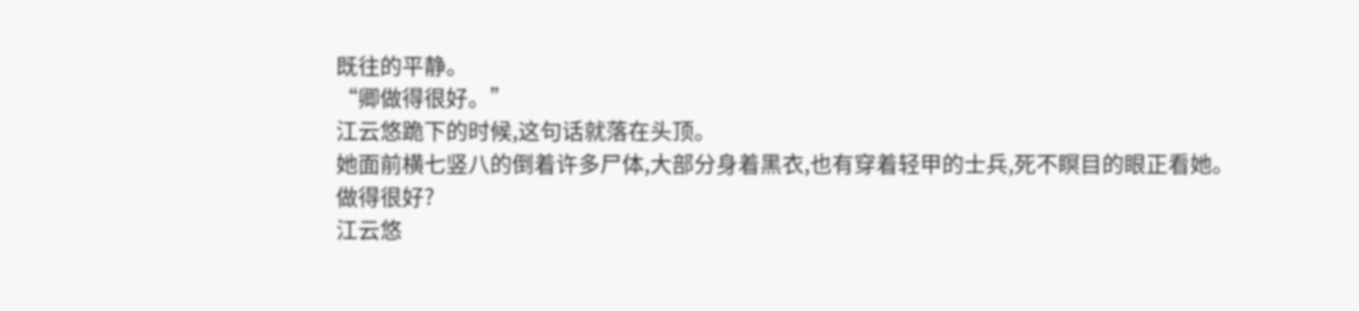既往的平静。
“卿做得很好。”
江云悠跪下的时候,这句话就落在头顶。
她面前横七竖八的倒着许多尸体,大部分身着黑衣,也有穿着轻甲的士兵,死不瞑目的眼正看她。
做得很好?
江云悠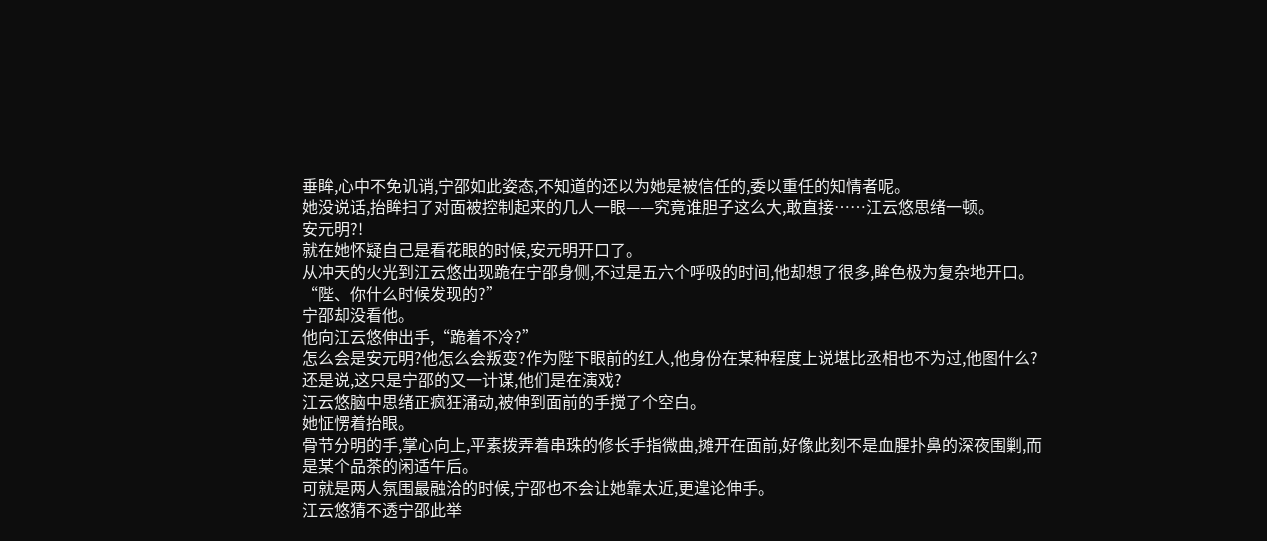垂眸,心中不免讥诮,宁邵如此姿态,不知道的还以为她是被信任的,委以重任的知情者呢。
她没说话,抬眸扫了对面被控制起来的几人一眼——究竟谁胆子这么大,敢直接……江云悠思绪一顿。
安元明?!
就在她怀疑自己是看花眼的时候,安元明开口了。
从冲天的火光到江云悠出现跪在宁邵身侧,不过是五六个呼吸的时间,他却想了很多,眸色极为复杂地开口。
“陛、你什么时候发现的?”
宁邵却没看他。
他向江云悠伸出手,“跪着不冷?”
怎么会是安元明?他怎么会叛变?作为陛下眼前的红人,他身份在某种程度上说堪比丞相也不为过,他图什么?
还是说,这只是宁邵的又一计谋,他们是在演戏?
江云悠脑中思绪正疯狂涌动,被伸到面前的手搅了个空白。
她怔愣着抬眼。
骨节分明的手,掌心向上,平素拨弄着串珠的修长手指微曲,摊开在面前,好像此刻不是血腥扑鼻的深夜围剿,而是某个品茶的闲适午后。
可就是两人氛围最融洽的时候,宁邵也不会让她靠太近,更遑论伸手。
江云悠猜不透宁邵此举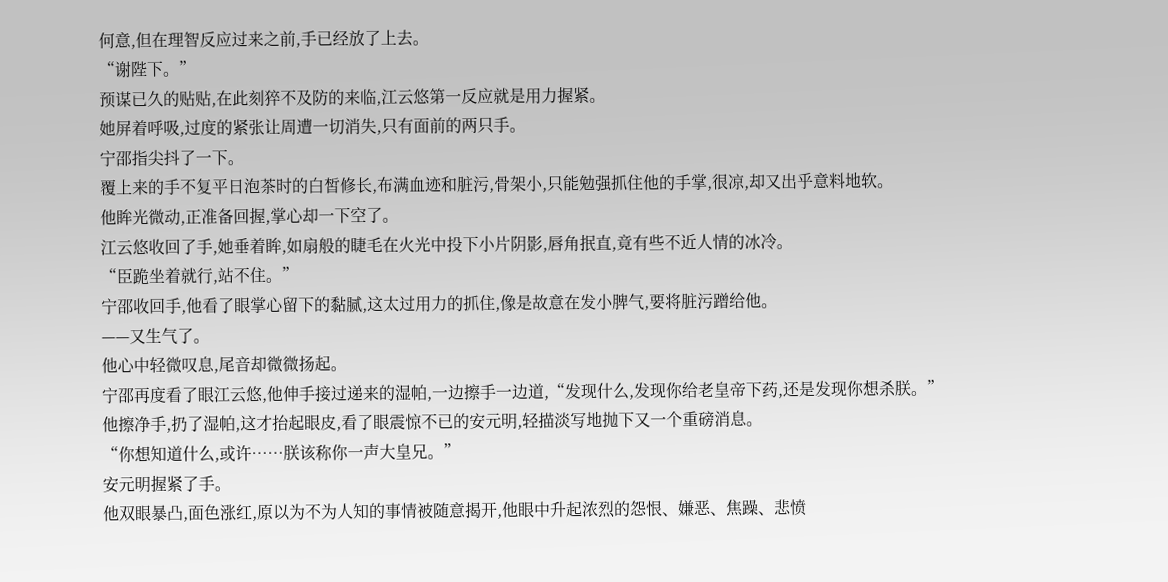何意,但在理智反应过来之前,手已经放了上去。
“谢陛下。”
预谋已久的贴贴,在此刻猝不及防的来临,江云悠第一反应就是用力握紧。
她屏着呼吸,过度的紧张让周遭一切消失,只有面前的两只手。
宁邵指尖抖了一下。
覆上来的手不复平日泡茶时的白皙修长,布满血迹和脏污,骨架小,只能勉强抓住他的手掌,很凉,却又出乎意料地软。
他眸光微动,正准备回握,掌心却一下空了。
江云悠收回了手,她垂着眸,如扇般的睫毛在火光中投下小片阴影,唇角抿直,竟有些不近人情的冰冷。
“臣跪坐着就行,站不住。”
宁邵收回手,他看了眼掌心留下的黏腻,这太过用力的抓住,像是故意在发小脾气,要将脏污蹭给他。
——又生气了。
他心中轻微叹息,尾音却微微扬起。
宁邵再度看了眼江云悠,他伸手接过递来的湿帕,一边擦手一边道,“发现什么,发现你给老皇帝下药,还是发现你想杀朕。”
他擦净手,扔了湿帕,这才抬起眼皮,看了眼震惊不已的安元明,轻描淡写地抛下又一个重磅消息。
“你想知道什么,或许……朕该称你一声大皇兄。”
安元明握紧了手。
他双眼暴凸,面色涨红,原以为不为人知的事情被随意揭开,他眼中升起浓烈的怨恨、嫌恶、焦躁、悲愤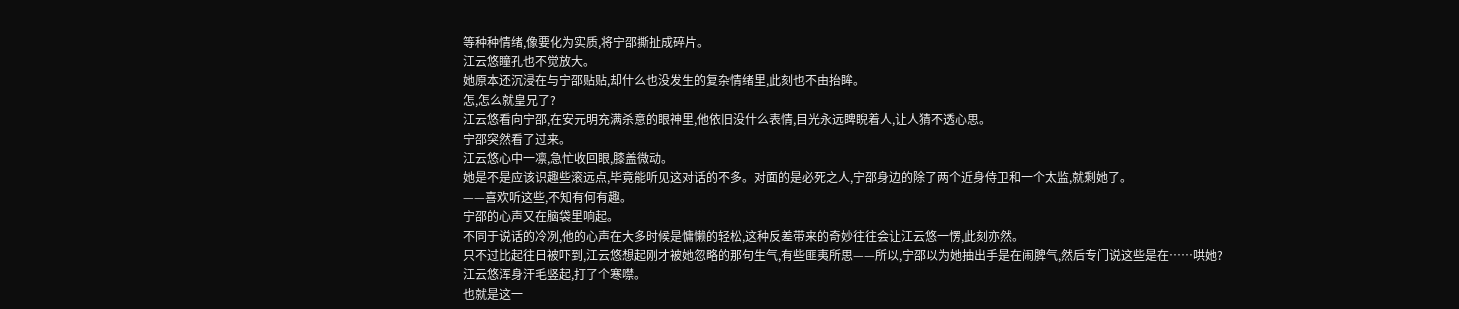等种种情绪,像要化为实质,将宁邵撕扯成碎片。
江云悠瞳孔也不觉放大。
她原本还沉浸在与宁邵贴贴,却什么也没发生的复杂情绪里,此刻也不由抬眸。
怎,怎么就皇兄了?
江云悠看向宁邵,在安元明充满杀意的眼神里,他依旧没什么表情,目光永远睥睨着人,让人猜不透心思。
宁邵突然看了过来。
江云悠心中一凛,急忙收回眼,膝盖微动。
她是不是应该识趣些滚远点,毕竟能听见这对话的不多。对面的是必死之人,宁邵身边的除了两个近身侍卫和一个太监,就剩她了。
——喜欢听这些,不知有何有趣。
宁邵的心声又在脑袋里响起。
不同于说话的冷冽,他的心声在大多时候是慵懒的轻松,这种反差带来的奇妙往往会让江云悠一愣,此刻亦然。
只不过比起往日被吓到,江云悠想起刚才被她忽略的那句生气,有些匪夷所思——所以,宁邵以为她抽出手是在闹脾气,然后专门说这些是在……哄她?
江云悠浑身汗毛竖起,打了个寒噤。
也就是这一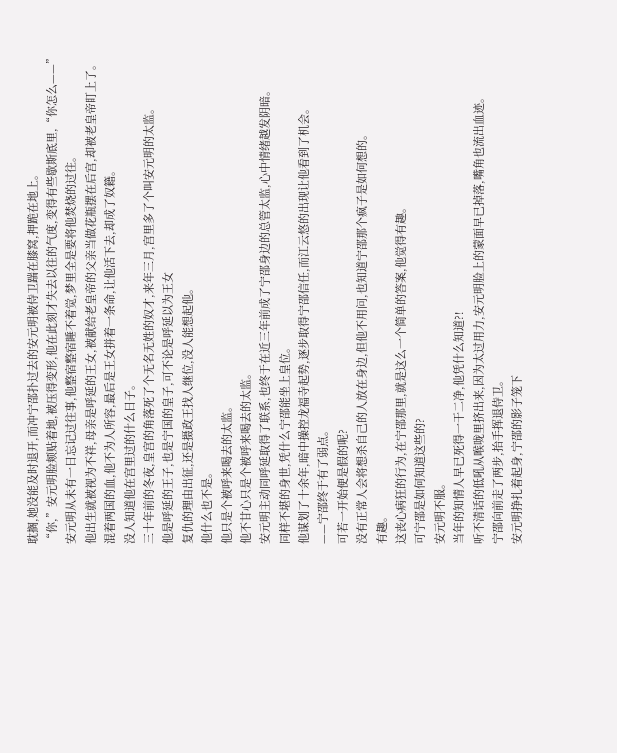耽搁,她没能及时退开,而冲宁邵扑过去的安元明被侍卫踹在膝窝,押跪在地上。
“你,”安元明脸颊贴着地,被压得变形,他在此刻才失去以往的气度,变得有些歇斯底里,“你怎么——”
安元明从未有一日忘记过往事,他整宿整宿睡不着觉,梦里全是要将他焚烧的过往。
他出生就被视为不祥,母亲是呼延的王女,被献给老皇帝的父亲当做花瓶摆在后宫,却被老皇帝盯上了。
混着两国的血,他不为人所容,最后是王女拼着一条命,让他活下去,却成了奴籍。
没人知道他在宫里过的什么日子。
三十年前的冬夜,皇宫的角落死了个无名无姓的奴才,来年三月,宫里多了个叫安元明的太监。
他是呼延的王子,也是宁国的皇子,可不论是呼延以为王女
复仇的理由出征,还是摄政王找人继位,没人能想起他。
他什么也不是。
他只是个被呼来喝去的太监。
他不甘心只是个被呼来喝去的太监。
安元明主动同呼延取得了联系,也终于在近三年前成了宁邵身边的总管太监,心中情绪越发阴暗。
同样不堪的身世,凭什么宁邵能坐上皇位。
他谋划了十余年,暗中操控龙福寺起势,逐步取得宁邵信任,而江云悠的出现让他看到了机会。
——宁邵终于有了弱点。
可若一开始便是假的呢?
没有正常人会将想杀自己的人放在身边,但他不用问,也知道宁邵那个疯子是如何想的。
有趣。
这丧心病狂的行为,在宁邵那里,就是这么一个简单的答案,他觉得有趣。
可宁邵是如何知道这些的?
安元明不服。
当年的知情人早已死得一干二净,他凭什么知道?!
听不清话的低吼从喉咙里挤出来,因为太过用力,安元明脸上的蒙面早已掉落,嘴角也流出血迹。
宁邵向前走了两步,抬手挥退侍卫。
安元明挣扎着起身,宁邵的影子笼下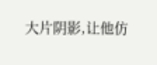大片阴影,让他仿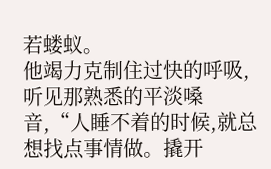若蝼蚁。
他竭力克制住过快的呼吸,听见那熟悉的平淡嗓音,“人睡不着的时候,就总想找点事情做。撬开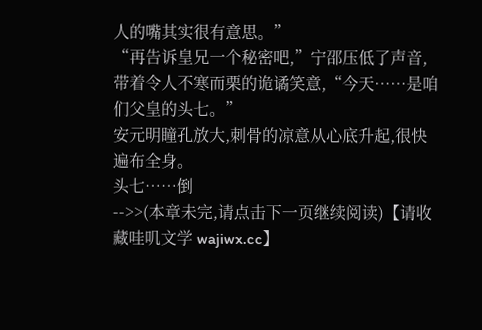人的嘴其实很有意思。”
“再告诉皇兄一个秘密吧,”宁邵压低了声音,带着令人不寒而栗的诡谲笑意,“今天……是咱们父皇的头七。”
安元明瞳孔放大,刺骨的凉意从心底升起,很快遍布全身。
头七……倒
-->>(本章未完,请点击下一页继续阅读)【请收藏哇叽文学 wajiwx.cc】